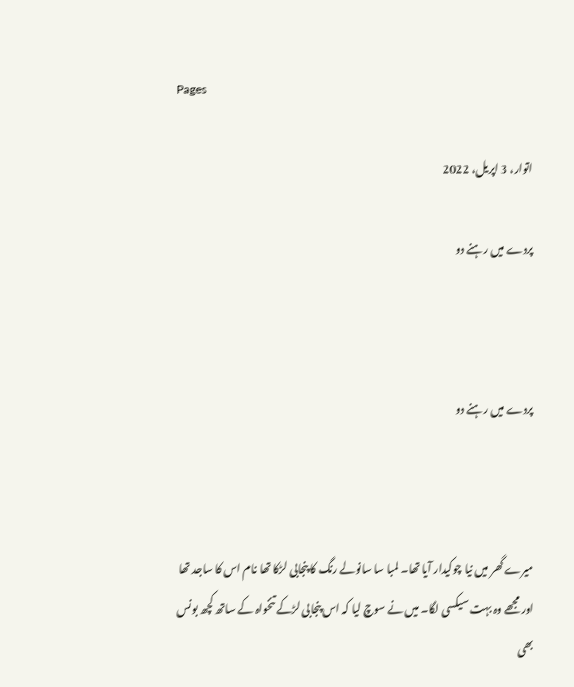Pages

اتوار، 3 اپریل، 2022

پردے میں رہنے دو



پردے میں رہنے دو



میرے گھر میں نیا چوکیدار آیا تھا۔ لمبا سا سانولے رنگ کا پنجابی لڑکا تھا نام اس کا ساجد تھا اور مجھے وہ بہت سیکسی لگا۔ میں نے سوچ لیا کہ اس پنجابی لڑکے تنخواہ کے ساتھ کچھ بونس بھی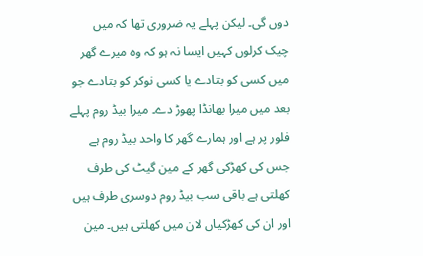دوں گی۔ لیکن پہلے یہ ضروری تھا کہ میں چیک کرلوں کہیں ایسا نہ ہو کہ وہ میرے گھر میں کسی کو بتادے یا کسی نوکر کو بتادے جو بعد میں میرا بھانڈا پھوڑ دے۔ میرا بیڈ روم پہلے فلور پر ہے اور ہمارے گھر کا واحد بیڈ روم ہے جس کی کھڑکی گھر کے مین گیٹ کی طرف کھلتی ہے باقی سب بیڈ روم دوسری طرف ہیں اور ان کی کھڑکیاں لان میں کھلتی ہیں۔ مین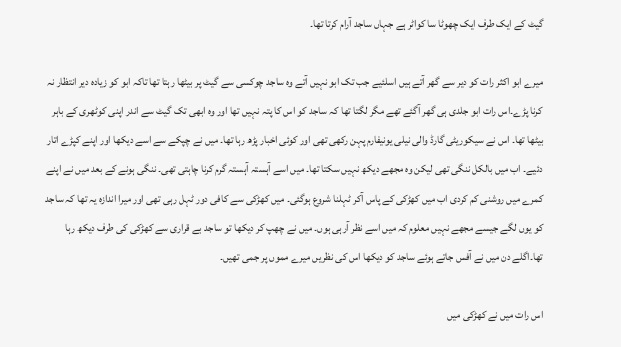گیٹ کے ایک طرف ایک چھوٹا سا کواٹر ہے جہاں ساجد آرام کرتا تھا۔

میرے ابو اکثر رات کو دیر سے گھر آتے ہیں اسلئیے جب تک ابو نہیں آتے وہ ساجد چوکسی سے گیٹ پر بیٹھا رہتا تھا تاکہ ابو کو زیادہ دیر انتظار نہ کرنا پڑے۔اس رات ابو جلدی ہی گھر آگئے تھے مگر لگتا تھا کہ ساجد کو اس کا پتہ نہیں تھا اور وہ ابھی تک گیٹ سے اندر اپنی کوٹھری کے باہر بیٹھا تھا۔ اس نے سیکوریٹی گارڈ والی نیلی یونیفارم پہن رکھی تھی اور کوئی اخبار پڑھ رہا تھا۔ میں نے چپکے سے اسے دیکھا اور اپنے کپڑے اتار دئیے۔ اب میں بالکل ننگی تھی لیکن وہ مجھے دیکھ نہیں سکتا تھا۔ میں اسے آہستہ آہستہ گرم کرنا چاہتی تھی۔ ننگی ہونے کے بعد میں نے اپنے کمرے میں روشنی کم کردی اب میں کھڑکی کے پاس آکر ٹہلنا شروع ہوگئی۔ میں کھڑکی سے کافی دور ٹہل رہی تھی اور میرا اندازہ یہ تھا کہ ساجد کو یوں لگے جیسے مجھے نہیں معلوم کہ میں اسے نظر آرہی ہوں۔ میں نے چھپ کر دیکھا تو ساجد بے قراری سے کھڑکی کی طرف دیکھ رہا تھا۔اگلے دن میں نے آفس جاتے ہوئے ساجد کو دیکھا اس کی نظریں میرے مموں پر جمی تھیں۔

اس رات میں نے کھڑکی میں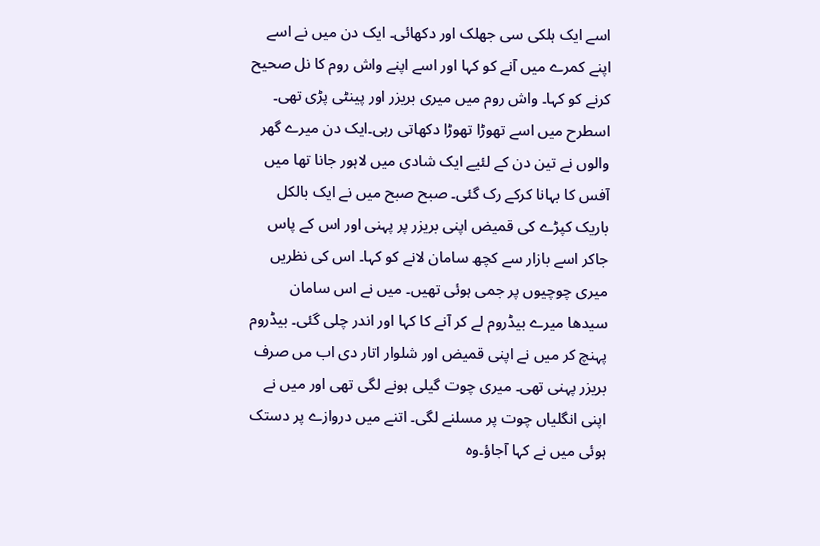اسے ایک ہلکی سی جھلک اور دکھائی۔ ایک دن میں نے اسے اپنے کمرے میں آنے کو کہا اور اسے اپنے واش روم کا نل صحیح کرنے کو کہا۔ واش روم میں میری بریزر اور پینٹی پڑی تھی۔ اسطرح میں اسے تھوڑا تھوڑا دکھاتی رہی۔ایک دن میرے گھر والوں نے تین دن کے لئیے ایک شادی میں لاہور جانا تھا میں آفس کا بہانا کرکے رک گئی۔ صبح صبح میں نے ایک بالکل باریک کپڑے کی قمیض اپنی بریزر پر پہنی اور اس کے پاس جاکر اسے بازار سے کچھ سامان لانے کو کہا۔ اس کی نظریں میری چوچیوں پر جمی ہوئی تھیں۔ میں نے اس سامان سیدھا میرے بیڈروم لے کر آنے کا کہا اور اندر چلی گئی۔ بیڈروم پہنچ کر میں نے اپنی قمیض اور شلوار اتار دی اب مں صرف بریزر پہنی تھی۔ میری چوت گیلی ہونے لگی تھی اور میں نے اپنی انگلیاں چوت پر مسلنے لگی۔ اتنے میں دروازے پر دستک ہوئی میں نے کہا آجاؤ۔وہ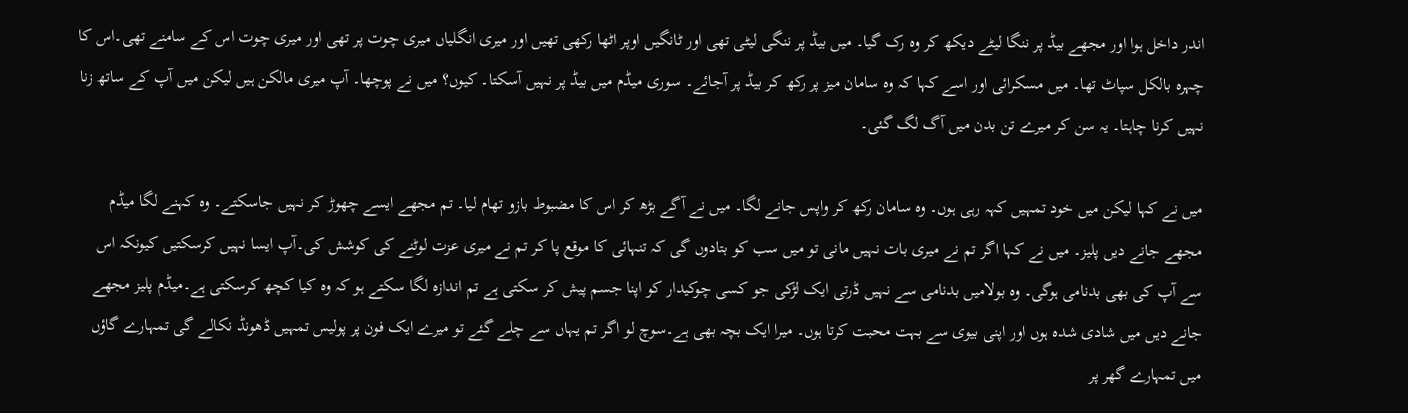اندر داخل ہوا اور مجھے بیڈ پر ننگا لیٹے دیکھ کر وہ رک گیا۔ میں بیڈ پر ننگی لیٹی تھی اور ٹانگیں اوپر اٹھا رکھی تھیں اور میری انگلیاں میری چوت پر تھی اور میری چوت اس کے سامنے تھی۔اس کا چہرہ بالکل سپاٹ تھا۔ میں مسکرائی اور اسے کہا کہ وہ سامان میز پر رکھ کر بیڈ پر آجائے۔ سوری میڈم میں بیڈ پر نہیں آسکتا۔ کیوں؟ میں نے پوچھا۔ آپ میری مالکن ہیں لیکن میں آپ کے ساتھ زنا نہیں کرنا چاہتا۔ یہ سن کر میرے تن بدن میں آگ لگ گئی۔

میں نے کہا لیکن میں خود تمہیں کہہ رہی ہوں۔ وہ سامان رکھ کر واپس جانے لگا۔ میں نے آگے بڑھ کر اس کا مضبوط بازو تھام لیا۔ تم مجھے ایسے چھوڑ کر نہیں جاسکتے۔ وہ کہنے لگا میڈم مجھے جانے دیں پلیز۔ میں نے کہا اگر تم نے میری بات نہیں مانی تو میں سب کو بتادوں گی کہ تنہائی کا موقع پا کر تم نے میری عزت لوٹنے کی کوشش کی۔آپ ایسا نہیں کرسکتیں کیونکہ اس سے آپ کی بھی بدنامی ہوگی۔ وہ بولامیں بدنامی سے نہیں ڈرتی ایک لڑکی جو کسی چوکیدار کو اپنا جسم پیش کر سکتی ہے تم اندازہ لگا سکتے ہو کہ وہ کیا کچھ کرسکتی ہے۔میڈم پلیز مجھے جانے دیں میں شادی شدہ ہوں اور اپنی بیوی سے بہت محبت کرتا ہوں۔ میرا ایک بچہ بھی ہے۔سوچ لو اگر تم یہاں سے چلے گئے تو میرے ایک فون پر پولیس تمہیں ڈھونڈ نکالے گی تمہارے گاؤں میں تمہارے گھر پر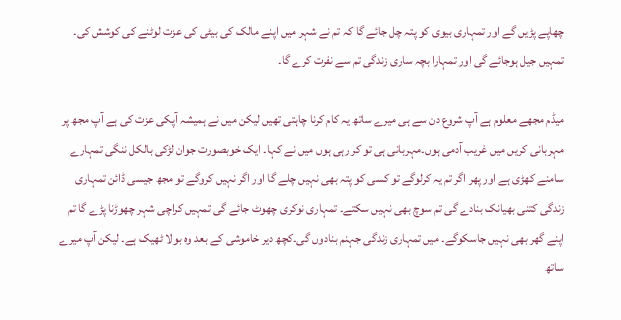چھاپے پڑیں گے اور تمہاری بیوی کو پتہ چل جائے گا کہ تم نے شہر میں اپنے مالک کی بیٹی کی عزت لوٹنے کی کوشش کی۔ تمہیں جیل ہوجائے گی اور تمہارا بچہ ساری زندگی تم سے نفرت کرے گا۔

میڈم مجھے معلوم ہے آپ شروع دن سے ہی میرے ساتھ یہ کام کرنا چاہتی تھیں لیکن میں نے ہمیشہ آپکی عزت کی ہے آپ مجھ پر مہربانی کریں میں غریب آدمی ہوں۔مہربانی ہی تو کر رہی ہوں میں نے کہا۔ ایک خوبصورت جوان لڑکی بالکل ننگی تمہارے سامنے کھڑی ہے اور پھر اگر تم یہ کرلوگے تو کسی کو پتہ بھی نہیں چلے گا اور اگر نہیں کروگے تو مجھ جیسی ڈائن تمہاری زندگی کتنی بھیانک بنادے گی تم سوچ بھی نہیں سکتے۔ تمہاری نوکری چھوٹ جائے گی تمہیں کراچی شہر چھوڑنا پڑے گا تم اپنے گھر بھی نہیں جاسکوگے۔ میں تمہاری زندگی جہنم بنادوں گی۔کچھ دیر خاموشی کے بعد وہ بولا ٹھیک ہے۔ لیکن آپ میرے ساتھ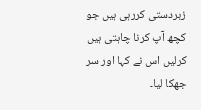زبردستی کررہی ہیں جو کچھ آپ کرنا چاہتی ہیں کرلیں اس نے کہا اور سر جھکا لیا۔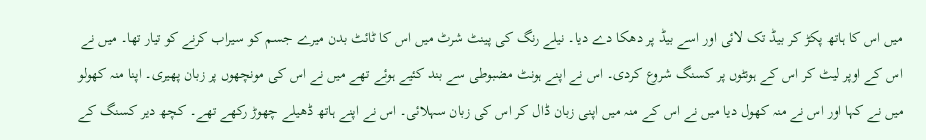میں اس کا ہاتھ پکڑ کر بیڈ تک لائی اور اسے بیڈ پر دھکا دے دیا۔ نیلے رنگ کی پینٹ شرٹ میں اس کا ٹائٹ بدن میرے جسم کو سیراب کرنے کو تیار تھا۔ میں نے اس کے اوپر لیٹ کر اس کے ہونٹوں پر کسنگ شروع کردی۔ اس نے اپنے ہونٹ مضبوطی سے بند کئیے ہوئے تھے میں نے اس کی مونچھوں پر زبان پھیری۔ اپنا منہ کھولو میں نے کہا اور اس نے منہ کھول دیا میں نے اس کے منہ میں اپنی زبان ڈال کر اس کی زبان سہلائی۔ اس نے اپنے ہاتھ ڈھیلے چھوڑ رکھے تھے۔ کچھ دیر کسنگ کے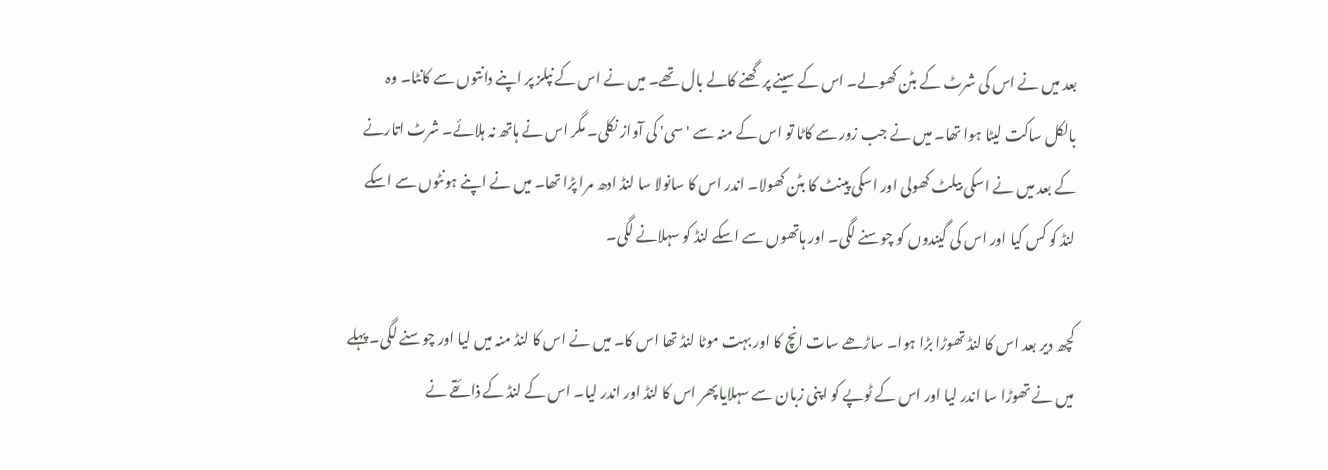بعد میں نے اس کی شرٹ کے بٹن کھولے۔ اس کے سینے پر گھنے کالے بال تھے۔ میں نے اس کے نپلز پر اپنے دانتوں سے کانٹا۔ وہ بالکل ساکت لیٹا ہوا تھا۔ میں نے جب زور سے کاٹا تو اس کے منہ سے 'سی' کی آواز نکلی۔ مگر اس نے ہاتھ نہ ہلائے۔ شرٹ اتارنے کے بعد میں نے اسکی بیلٹ کھولی اور اسکی پینٹ کا بٹن کھولا۔ اندر اس کا سانولا سا لنڈ ادھ مرا پڑا تھا۔ میں نے اپنے ہونٹوں سے اسکے لنڈ کو کس کیا اور اس کی گیندوں کو چوسنے لگی۔ اور ہاتھوں سے اسکے لنڈ کو سہلانے لگی۔

کچھ دیر بعد اس کا لنڈ تھوڑا بڑا ہوا۔ ساڑھے سات انچ کا اور بہت موٹا لنڈ تھا اس کا۔ میں نے اس کا لنڈ منہ میں لیا اور چوسنے لگی۔ پہلے میں نے تھوڑا سا اندر لیا اور اس کے ٹوپے کو اپنی زبان سے سہلایا پھر اس کا لنڈ اور اندر لیا۔ اس کے لنڈ کے ذائقے نے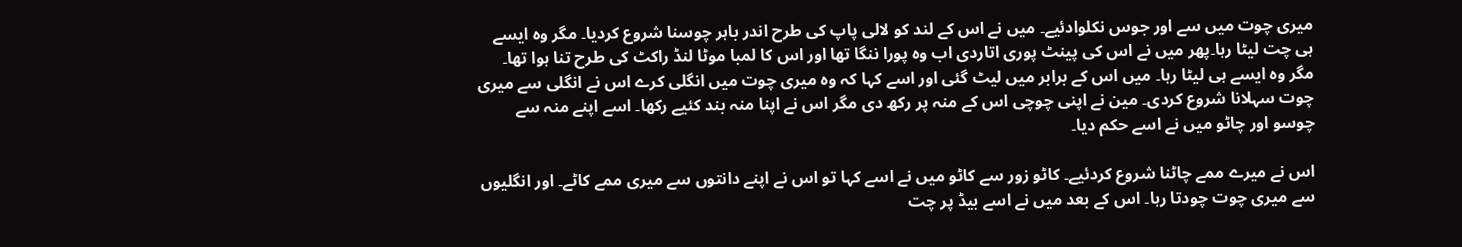میری چوت میں سے اور جوس نکلوادئیے۔ میں نے اس کے لند کو لالی پاپ کی طرح اندر باہر چوسنا شروع کردیا۔ مگر وہ ایسے ہی چت لیٹا رہا۔پھر میں نے اس کی پینٹ پوری اتاردی اب وہ پورا ننگا تھا اور اس کا لمبا موٹا لنڈ راکٹ کی طرح تنا ہوا تھا۔ مگر وہ ایسے ہی لیٹا رہا۔ میں اس کے برابر میں لیٹ گئی اور اسے کہا کہ وہ میری چوت میں انگلی کرے اس نے انگلی سے میری چوت سہلانا شروع کردی۔ مین نے اپنی چوچی اس کے منہ پر رکھ دی مگر اس نے اپنا منہ بند کئیے رکھا۔ اسے اپنے منہ سے چوسو اور چاٹو میں نے اسے حکم دیا۔

اس نے میرے ممے چاٹنا شروع کردئیے۔ کاٹو زور سے کاٹو میں نے اسے کہا تو اس نے اپنے دانتوں سے میری ممے کاٹے۔ اور انگلیوں سے میری چوت چودتا رہا۔ اس کے بعد میں نے اسے بیڈ پر چت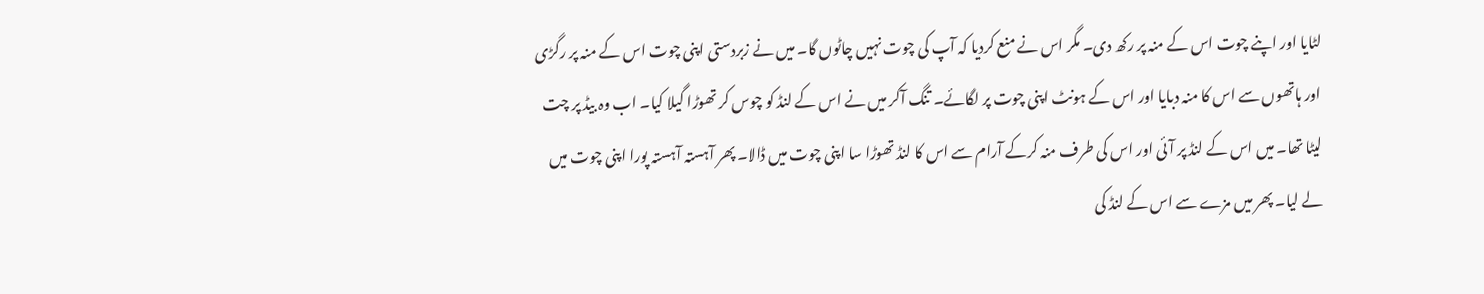لٹایا اور اپنے چوت اس کے منہ پر رکھ دی۔ مگر اس نے منع کردیا کہ آپ کی چوت نہیں چاٹوں گا۔ میں نے زبردستی اپنی چوت اس کے منہ پر رگڑی اور ہاتھوں سے اس کا منہ دبایا اور اس کے ہونٹ اپنی چوت پر لگائے۔ تنگ آکر میں نے اس کے لنڈ کو چوس کر تھوڑا گیلا کیا۔ اب وہ بیڈ پر چت لیٹا تھا۔ میں اس کے لنڈ پر آئی اور اس کی طرف منہ کرکے آرام سے اس کا لنڈ تھوڑا سا اپنی چوت میں ڈالا۔ پھر آہستہ آہستہ پورا اپنی چوت میں لے لیا۔ پھر میں مزے سے اس کے لنڈ کی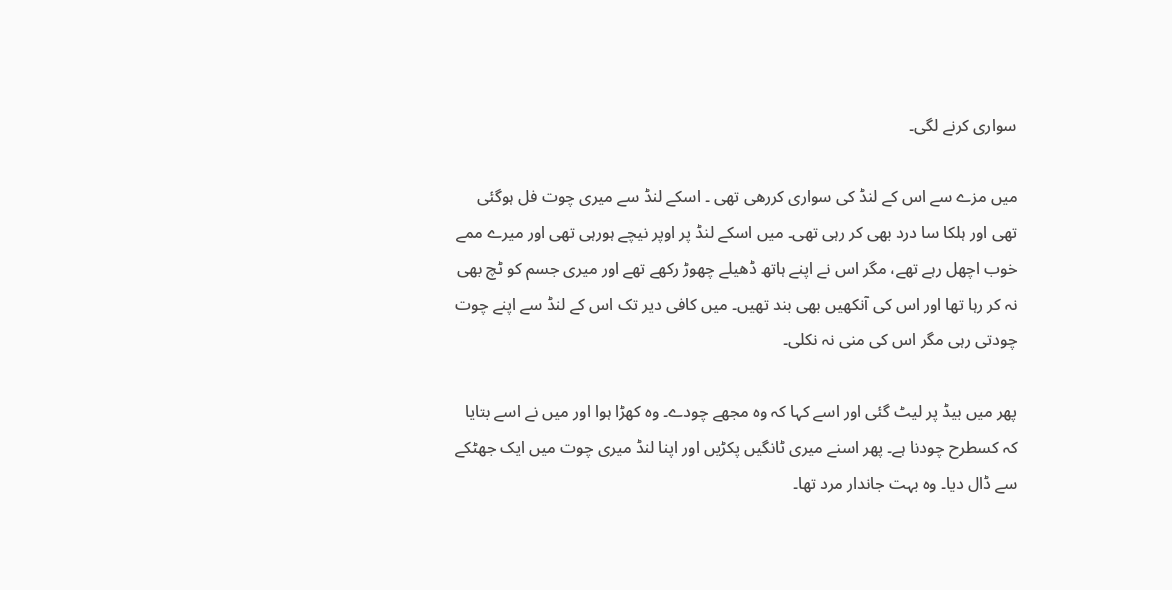سواری کرنے لگی۔

میں مزے سے اس کے لنڈ کی سواری کررھی تھی ۔ اسکے لنڈ سے میری چوت فل ہوگئی تھی اور ہلکا سا درد بھی کر رہی تھی۔ میں اسکے لنڈ پر اوپر نیچے ہورہی تھی اور میرے ممے خوب اچھل رہے تھے، مگر اس نے اپنے ہاتھ ڈھیلے چھوڑ رکھے تھے اور میری جسم کو ٹچ بھی نہ کر رہا تھا اور اس کی آنکھیں بھی بند تھیں۔ میں کافی دیر تک اس کے لنڈ سے اپنے چوت چودتی رہی مگر اس کی منی نہ نکلی۔

پھر میں بیڈ پر لیٹ گئی اور اسے کہا کہ وہ مجھے چودے۔ وہ کھڑا ہوا اور میں نے اسے بتایا کہ کسطرح چودنا ہے۔ پھر اسنے میری ٹانگیں پکڑیں اور اپنا لنڈ میری چوت میں ایک جھٹکے سے ڈال دیا۔ وہ بہت جاندار مرد تھا۔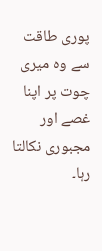پوری طاقت سے وہ میری چوت پر اپنا غصے اور مجبوری نکالتا رہا۔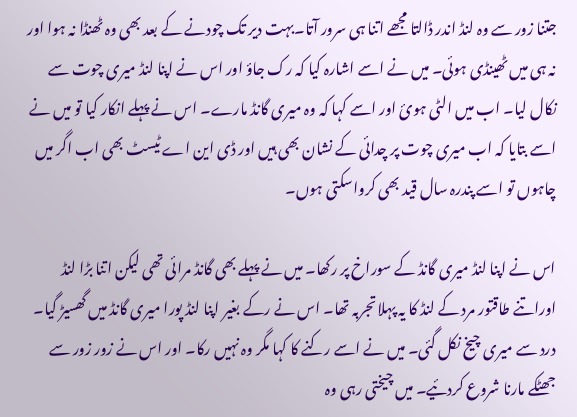جتنا زور سے وہ لنڈ اندر ڈالتا مجھے اتنا ہی سرور آتا۔بہت دیر تک چودنے کے بعد بھی وہ ٹھنڈا نہ ہوا اور نہ ہی میں ٹھینڈی ہوئی۔ میں نے اسے اشارہ کیا کہ رک جاؤ اور اس نے اپنا لنڈ میری چوت سے نکال لیا۔ اب میں الٹی ہوئ اور اسے کہا کہ وہ میری گانڈ مارے۔ اس نے پہلے انکار کیا تو میں نے اسے بتایا کہ اب میری چوت پر چدائی کے نشان بھی ہیں اور ڈی این اے ٹیسٹ بھی اب اگر میں چاہوں تو اسے پندرہ سال قید بھی کرواسکتی ہوں۔

اس نے اپنا لنڈ میری گانڈ کے سوراخ پر رکھا۔ میں نے پہلے بھی گانڈ مرائی تھی لیکن اتنا بڑا لنڈ اوراتنے طاقتور مرد کے لنڈ کا یہ پہلا تجربہ تھا۔ اس نے رکے بغیر اپنا لنڈ پورا میری گانڈ میں گھسیڑ گیا۔ درد سے میری چیخ نکل گئی۔ میں نے اسے رکنے کا کہا مگر وہ نہیں رکا۔ اور اس نے زور زور سے جھٹکے مارنا شروع کردئیے۔ میں چیختی رہی وہ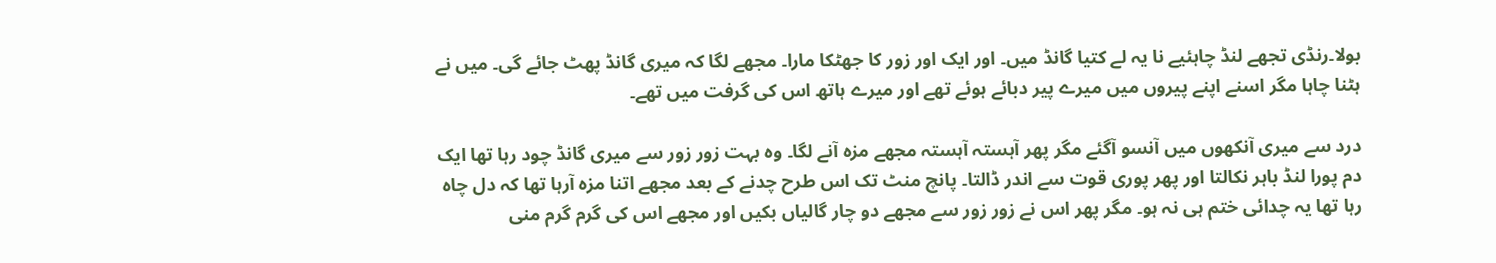بولا۔رنڈی تجھے لنڈ چاہئیے نا یہ لے کتیا گانڈ میں۔ اور ایک اور زور کا جھٹکا مارا۔ مجھے لگا کہ میری گانڈ پھٹ جائے گی۔ میں نے ہٹنا چاہا مگر اسنے اپنے پیروں میں میرے پیر دبائے ہوئے تھے اور میرے ہاتھ اس کی گرفت میں تھے۔

درد سے میری آنکھوں میں آنسو آگئے مگر پھر آہستہ آہستہ مجھے مزہ آنے لگا۔ وہ بہت زور زور سے میری گانڈ چود رہا تھا ایک دم پورا لنڈ باہر نکالتا اور پھر پوری قوت سے اندر ڈالتا۔ پانچ منٹ تک اس طرح چدنے کے بعد مجھے اتنا مزہ آرہا تھا کہ دل چاہ رہا تھا یہ چدائی ختم ہی نہ ہو۔ مگر پھر اس نے زور زور سے مجھے دو چار گالیاں بکیں اور مجھے اس کی گرم گرم منی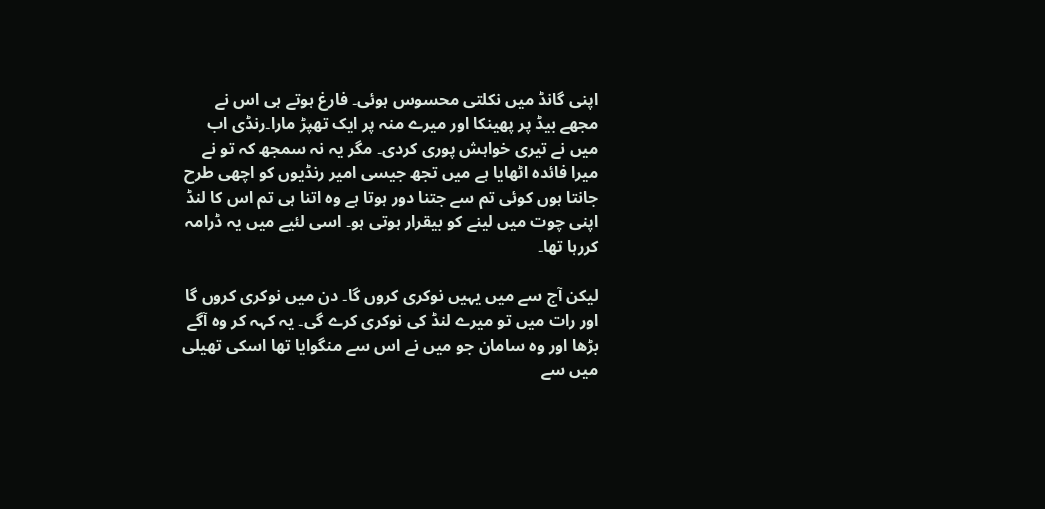اپنی گانڈ میں نکلتی محسوس ہوئی۔ فارغ ہوتے ہی اس نے مجھے بیڈ پر پھینکا اور میرے منہ پر ایک تھپڑ مارا۔رنڈی اب میں نے تیری خواہش پوری کردی۔ مگر یہ نہ سمجھ کہ تو نے میرا فائدہ اٹھایا ہے میں تجھ جیسی امیر رنڈیوں کو اچھی طرح جانتا ہوں کوئی تم سے جتنا دور ہوتا ہے وہ اتنا ہی تم اس کا لنڈ اپنی چوت میں لینے کو بیقرار ہوتی ہو۔ اسی لئیے میں یہ ڈرامہ کررہا تھا۔

لیکن آج سے میں یہیں نوکری کروں گا۔ دن میں نوکری کروں گا اور رات میں تو میرے لنڈ کی نوکری کرے گی۔ یہ کہہ کر وہ آگے بڑھا اور وہ سامان جو میں نے اس سے منگوایا تھا اسکی تھیلی میں سے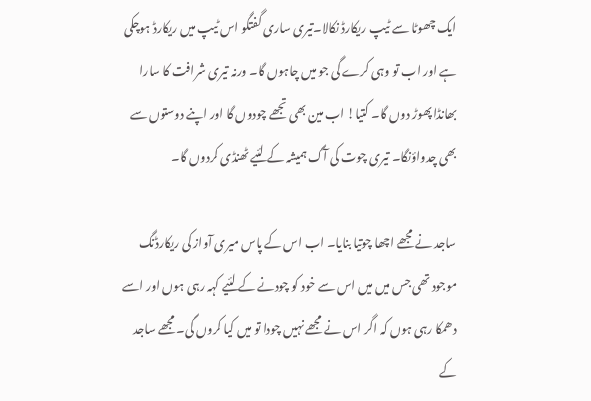ایک چھوٹا سے ٹیپ ریکارڈ نکالا۔تیری ساری گفتگو اس ٹیپ میں ریکارڈ ہوچکی ہے اور اب تو وہی کرے گی جو میں چاہوں گا۔ ورنہ تیری شرافت کا سارا بھانڈا پھوڑ دوں گا۔ کتیا! اب مین بھی تجھے چودوں گا اور اپنے دوستوں سے بھی چدواؤنگا۔ تیری چوت کی آگ ہمیشہ کے لئیے ٹھنڈی کردوں گا۔

ساجد نے مجھے اچھا چوتیا بنایا۔ اب اس کے پاس میری آواز کی ریکارڈنگ موجود تھی جس میں میں اس سے خود کو چودنے کے لئیے کہہ رہی ہوں اور اسے دھمکا رہی ہوں کہ اگر اس نے مجھے نہیں چودا تو میں کیا کروں گی۔ مجھے ساجد کے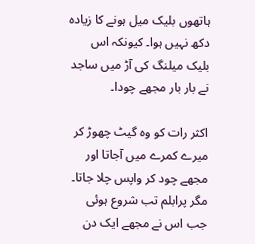ہاتھوں بلیک میل ہونے کا زیادہ دکھ نہیں ہوا۔ کیونکہ اس بلیک میلنگ کی آڑ میں ساجد نے بار بار مجھے چودا۔

اکثر رات کو وہ گیٹ چھوڑ کر میرے کمرے میں آجاتا اور مجھے چود کر واپس چلا جاتا۔ مگر پرابلم تب شروع ہوئی جب اس نے مجھے ایک دن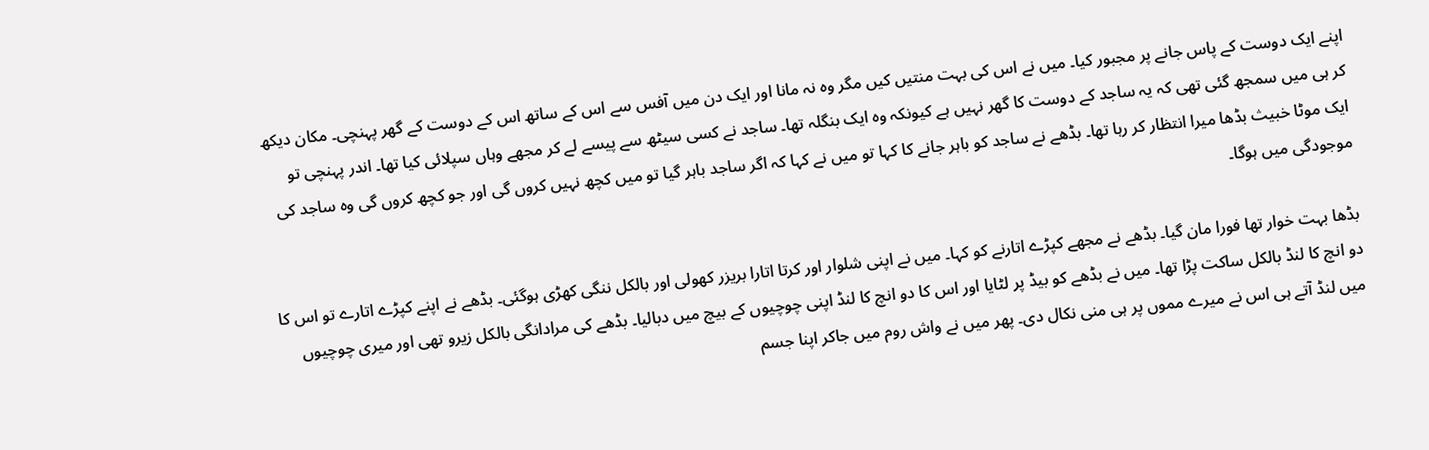اپنے ایک دوست کے پاس جانے پر مجبور کیا۔ میں نے اس کی بہت منتیں کیں مگر وہ نہ مانا اور ایک دن میں آفس سے اس کے ساتھ اس کے دوست کے گھر پہنچی۔ مکان دیکھ کر ہی میں سمجھ گئی تھی کہ یہ ساجد کے دوست کا گھر نہیں ہے کیونکہ وہ ایک بنگلہ تھا۔ ساجد نے کسی سیٹھ سے پیسے لے کر مجھے وہاں سپلائی کیا تھا۔ اندر پہنچی تو ایک موٹا خبیث بڈھا میرا انتظار کر رہا تھا۔ بڈھے نے ساجد کو باہر جانے کا کہا تو میں نے کہا کہ اگر ساجد باہر گیا تو میں کچھ نہیں کروں گی اور جو کچھ کروں گی وہ ساجد کی موجودگی میں ہوگا۔

بڈھا بہت خوار تھا فورا مان گیا۔ بڈھے نے مجھے کپڑے اتارنے کو کہا۔ میں نے اپنی شلوار اور کرتا اتارا بریزر کھولی اور بالکل ننگی کھڑی ہوگئی۔ بڈھے نے اپنے کپڑے اتارے تو اس کا دو انچ کا لنڈ بالکل ساکت پڑا تھا۔ میں نے بڈھے کو بیڈ پر لٹایا اور اس کا دو انچ کا لنڈ اپنی چوچیوں کے بیچ میں دبالیا۔ بڈھے کی مرادانگی بالکل زیرو تھی اور میری چوچیوں میں لنڈ آتے ہی اس نے میرے مموں پر ہی منی نکال دی۔ پھر میں نے واش روم میں جاکر اپنا جسم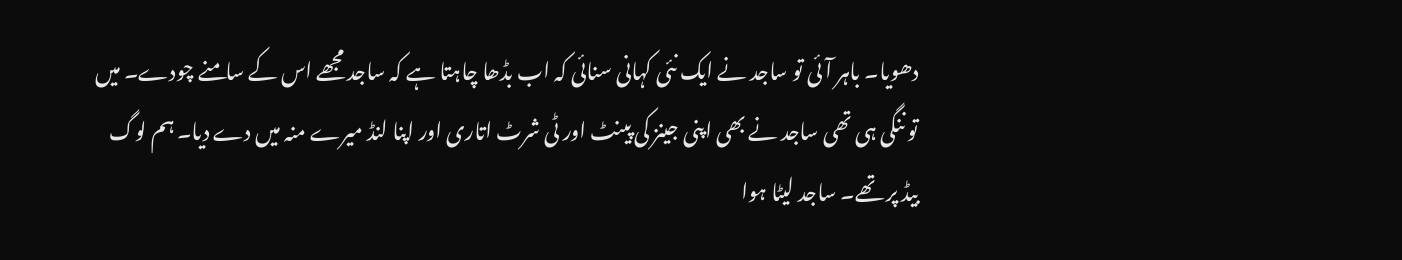دھویا۔ باہر آئی تو ساجد نے ایک نئی کہانی سنائی کہ اب بڈھا چاہتا ہے کہ ساجد مجھے اس کے سامنے چودے۔ میں تو ننگی ہی تھی ساجد نے بھی اپنی جینز کی پینٹ اور ٹی شرٹ اتاری اور اپنا لنڈ میرے منہ میں دے دیا۔ ہم لوگ بیڈ پر تھے۔ ساجد لیٹا ہوا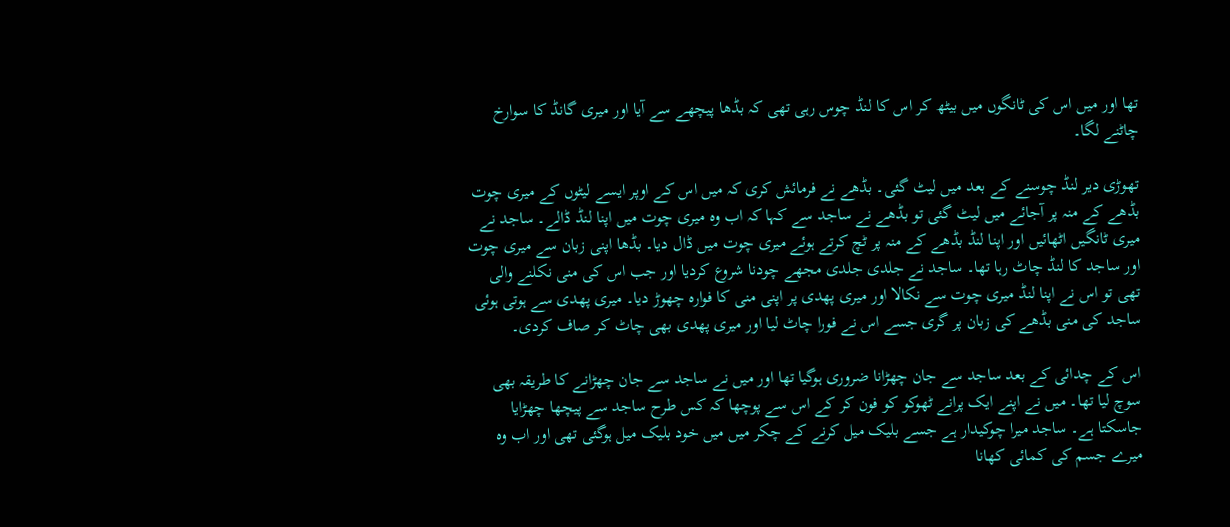تھا اور میں اس کی ٹانگوں میں بیٹھ کر اس کا لنڈ چوس رہی تھی کہ بڈھا پیچھے سے آیا اور میری گانڈ کا سوارخ چاٹنے لگا۔

تھوڑی دیر لنڈ چوسنے کے بعد میں لیٹ گئی۔ بڈھے نے فرمائش کری کہ میں اس کے اوپر ایسے لیٹوں کے میری چوت بڈھے کے منہ پر آجائے میں لیٹ گئی تو بڈھے نے ساجد سے کہا کہ اب وہ میری چوت میں اپنا لنڈ ڈالے۔ ساجد نے میری ٹانگیں اٹھائیں اور اپنا لنڈ بڈھے کے منہ پر ٹچ کرتے ہوئے میری چوت میں ڈال دیا۔ بڈھا اپنی زبان سے میری چوت اور ساجد کا لنڈ چاٹ رہا تھا۔ ساجد نے جلدی جلدی مجھے چودنا شروع کردیا اور جب اس کی منی نکلنے والی تھی تو اس نے اپنا لنڈ میری چوت سے نکالا اور میری پھدی پر اپنی منی کا فوارہ چھوڑ دیا۔ میری پھدی سے ہوتی ہوئی ساجد کی منی بڈھے کی زبان پر گری جسے اس نے فورا چاٹ لیا اور میری پھدی بھی چاٹ کر صاف کردی۔

اس کے چدائی کے بعد ساجد سے جان چھڑانا ضروری ہوگیا تھا اور میں نے ساجد سے جان چھڑانے کا طریقہ بھی سوچ لیا تھا۔ میں نے اپنے ایک پرانے ٹھوکو کو فون کر کے اس سے پوچھا کہ کس طرح ساجد سے پیچھا چھڑایا جاسکتا ہے۔ ساجد میرا چوکیدار ہے جسے بلیک میل کرنے کے چکر میں میں خود بلیک میل ہوگئی تھی اور اب وہ میرے جسم کی کمائی کھانا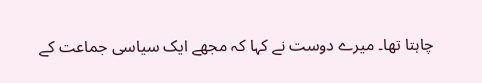چاہتا تھا۔ میرے دوست نے کہا کہ مجھے ایک سیاسی جماعت کے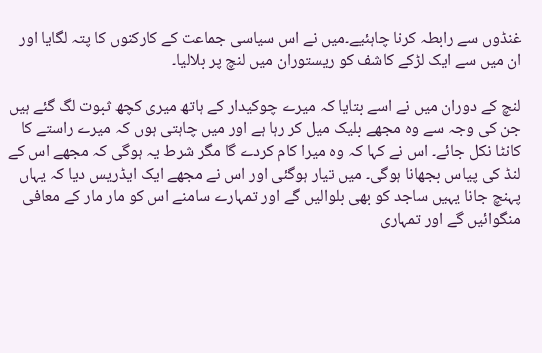غنڈوں سے رابطہ کرنا چاہئیے۔میں نے اس سیاسی جماعت کے کارکنوں کا پتہ لگایا اور ان میں سے ایک لڑکے کاشف کو ریستوران میں لنچ پر بلالیا۔

لنچ کے دوران میں نے اسے بتایا کہ میرے چوکیدار کے ہاتھ میری کچھ ثبوت لگ گئے ہیں جن کی وجہ سے وہ مجھے بلیک میل کر رہا ہے اور میں چاہتی ہوں کہ میرے راستے کا کانٹا نکل جائے۔ اس نے کہا کہ وہ میرا کام کردے گا مگر شرط یہ ہوگی کہ مجھے اس کے لنڈ کی پیاس بجھانا ہوگی۔ میں تیار ہوگئی اور اس نے مجھے ایک ایڈریس دیا کہ یہاں پہنچ جانا یہیں ساجد کو بھی بلوالیں گے اور تمہارے سامنے اس کو مار مار کے معافی منگوائیں گے اور تمہاری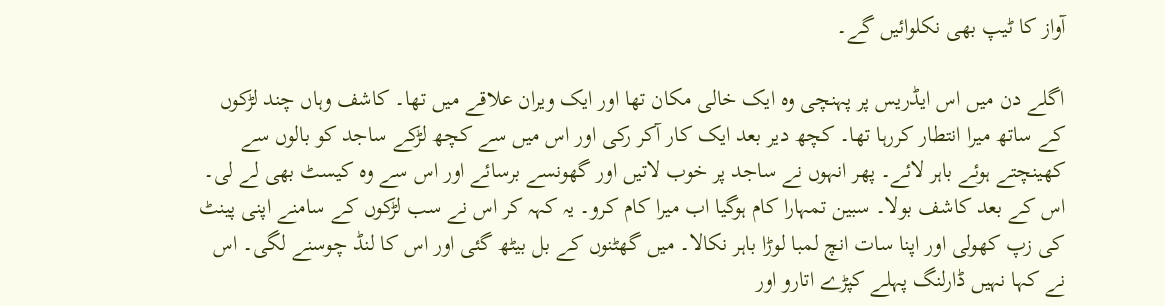آواز کا ٹیپ بھی نکلوائیں گے۔

اگلے دن میں اس ایڈریس پر پہنچی وہ ایک خالی مکان تھا اور ایک ویران علاقے میں تھا۔ کاشف وہاں چند لڑکوں کے ساتھ میرا انتطار کررہا تھا۔ کچھ دیر بعد ایک کار آکر رکی اور اس میں سے کچھ لڑکے ساجد کو بالوں سے کھینچتے ہوئے باہر لائے۔ پھر انہوں نے ساجد پر خوب لاتیں اور گھونسے برسائے اور اس سے وہ کیسٹ بھی لے لی۔ اس کے بعد کاشف بولا۔ سبین تمہارا کام ہوگیا اب میرا کام کرو۔ یہ کہہ کر اس نے سب لڑکوں کے سامنے اپنی پینٹ کی زپ کھولی اور اپنا سات انچ لمبا لوڑا باہر نکالا۔ میں گھٹنوں کے بل بیٹھ گئی اور اس کا لنڈ چوسنے لگی۔ اس نے کہا نہیں ڈارلنگ پہلے کپڑے اتارو اور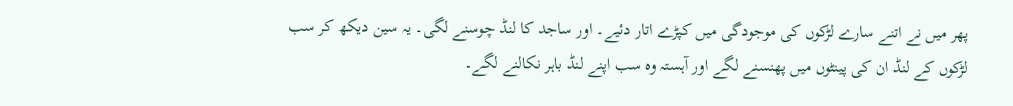پھر میں نے اتنے سارے لڑکوں کی موجودگی میں کپڑے اتار دئیے۔ اور ساجد کا لنڈ چوسنے لگی۔ یہ سین دیکھ کر سب لڑکوں کے لنڈ ان کی پینٹوں میں پھنسنے لگے اور آہستہ وہ سب اپنے لنڈ باہر نکالنے لگے۔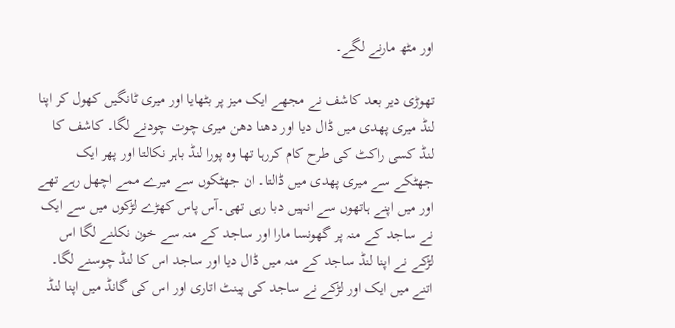اور مٹھ مارنے لگے۔

تھوڑی دیر بعد کاشف نے مجھے ایک میز پر بٹھایا اور میری ٹانگیں کھول کر اپنا لنڈ میری پھدی میں ڈال دیا اور دھنا دھن میری چوت چودنے لگا۔ کاشف کا لنڈ کسی راکٹ کی طرح کام کررہا تھا وہ پورا لنڈ باہر نکالتا اور پھر ایک جھٹکے سے میری پھدی میں ڈالتا۔ ان جھٹکوں سے میرے ممے اچھل رہے تھے اور میں اپنے ہاتھوں سے انہیں دبا رہی تھی۔آس پاس کھڑے لڑکوں میں سے ایک نے ساجد کے منہ پر گھونسا مارا اور ساجد کے منہ سے خون نکلنے لگا اس لڑکے نے اپنا لنڈ ساجد کے منہ میں ڈال دیا اور ساجد اس کا لنڈ چوسنے لگا۔ اتنے میں ایک اور لڑکے نے ساجد کی پینٹ اتاری اور اس کی گانڈ میں اپنا لنڈ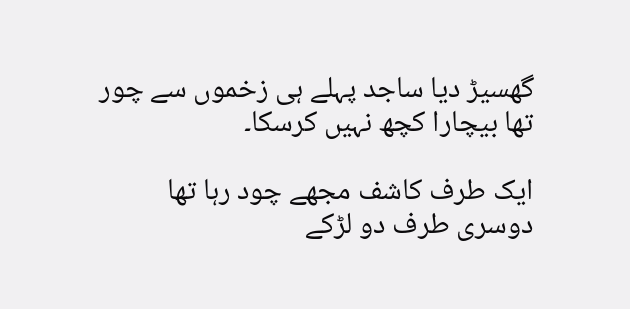گھسیڑ دیا ساجد پہلے ہی زخموں سے چور تھا بیچارا کچھ نہیں کرسکا۔

ایک طرف کاشف مجھے چود رہا تھا دوسری طرف دو لڑکے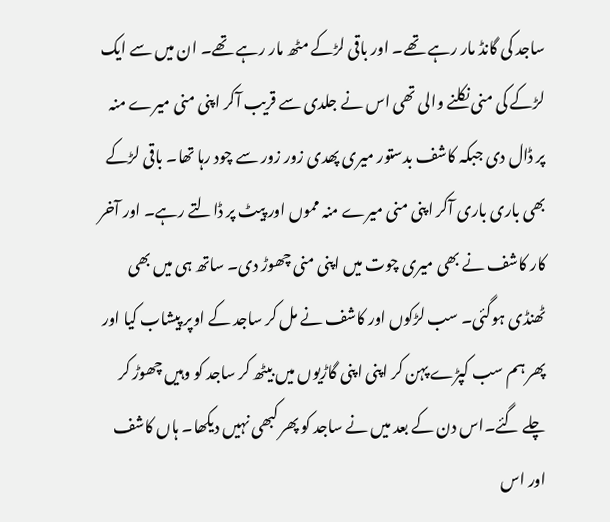ساجد کی گانڈ مار رہے تھے۔ اور باقی لڑکے مٹھ مار رہے تھے۔ ان میں سے ایک لڑکے کی منی نکلنے والی تھی اس نے جلدی سے قریب آکر اپنی منی میرے منہ پر ڈال دی جبکہ کاشف بدستور میری پھدی زور زور سے چود رہا تھا۔ باقی لڑکے بھی باری باری آکر اپنی منی میرے منہ مموں اور پیٹ پر ڈالتے رہے۔ اور آخر کار کاشف نے بھی میری چوت میں اپنی منی چھوڑ دی۔ ساتھ ہی میں بھی ٹھنڈی ہوگئی۔ سب لڑکوں اور کاشف نے مل کر ساجد کے اوپر پیشاب کیا اور پھر ہم سب کپڑے پہن کر اپنی اپنی گاڑیوں میں بیٹھ کر ساجد کو وہیں چھوڑ کر چلے گئے۔اس دن کے بعد میں نے ساجد کو پھر کبھی نہیں دیکھا۔ ہاں کاشف اور اس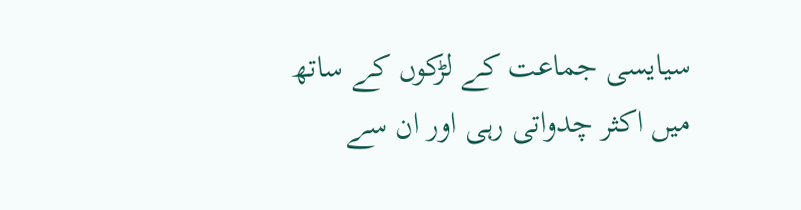سیایسی جماعت کے لڑکوں کے ساتھ میں اکثر چدواتی رہی اور ان سے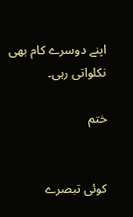اپنے دوسرے کام بھی نکلواتی رہی۔

ختم


کوئی تبصرے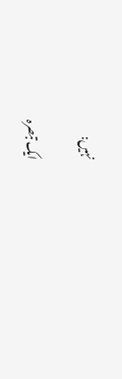نہیں:

ایک تبصرہ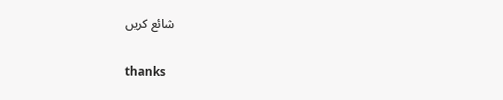شائع کریں

thanks